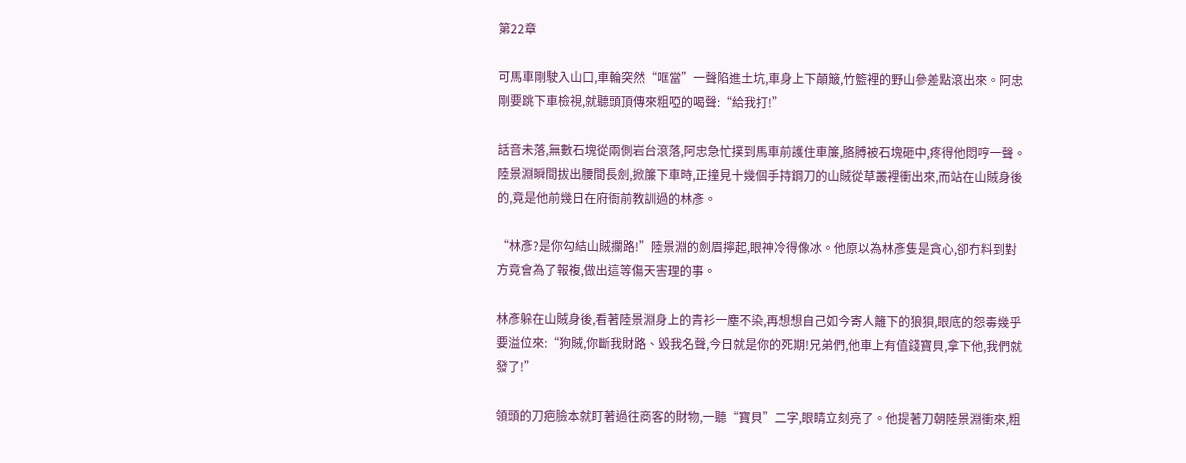第22章

可馬車剛駛入山口,車輪突然“哐當”一聲陷進土坑,車身上下顛簸,竹籃裡的野山參差點滾出來。阿忠剛要跳下車檢視,就聽頭頂傳來粗啞的喝聲:“給我打!”

話音未落,無數石塊從兩側岩台滾落,阿忠急忙撲到馬車前護住車簾,胳膊被石塊砸中,疼得他悶哼一聲。陸景淵瞬間拔出腰間長劍,掀簾下車時,正撞見十幾個手持鋼刀的山賊從草叢裡衝出來,而站在山賊身後的,竟是他前幾日在府衙前教訓過的林彥。

“林彥?是你勾結山賊攔路!”陸景淵的劍眉擰起,眼神冷得像冰。他原以為林彥隻是貪心,卻冇料到對方竟會為了報複,做出這等傷天害理的事。

林彥躲在山賊身後,看著陸景淵身上的青衫一塵不染,再想想自己如今寄人籬下的狼狽,眼底的怨毒幾乎要溢位來:“狗賊,你斷我財路、毀我名聲,今日就是你的死期!兄弟們,他車上有值錢寶貝,拿下他,我們就發了!”

領頭的刀疤臉本就盯著過往商客的財物,一聽“寶貝”二字,眼睛立刻亮了。他提著刀朝陸景淵衝來,粗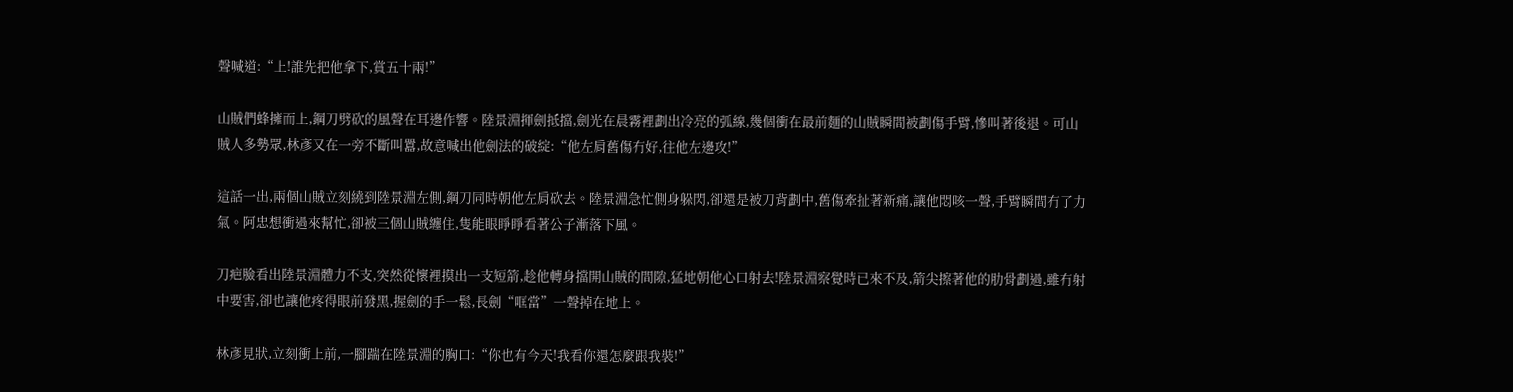聲喊道:“上!誰先把他拿下,賞五十兩!”

山賊們蜂擁而上,鋼刀劈砍的風聲在耳邊作響。陸景淵揮劍抵擋,劍光在晨霧裡劃出冷亮的弧線,幾個衝在最前麵的山賊瞬間被劃傷手臂,慘叫著後退。可山賊人多勢眾,林彥又在一旁不斷叫囂,故意喊出他劍法的破綻:“他左肩舊傷冇好,往他左邊攻!”

這話一出,兩個山賊立刻繞到陸景淵左側,鋼刀同時朝他左肩砍去。陸景淵急忙側身躲閃,卻還是被刀背劃中,舊傷牽扯著新痛,讓他悶咳一聲,手臂瞬間冇了力氣。阿忠想衝過來幫忙,卻被三個山賊纏住,隻能眼睜睜看著公子漸落下風。

刀疤臉看出陸景淵體力不支,突然從懷裡摸出一支短箭,趁他轉身擋開山賊的間隙,猛地朝他心口射去!陸景淵察覺時已來不及,箭尖擦著他的肋骨劃過,雖冇射中要害,卻也讓他疼得眼前發黑,握劍的手一鬆,長劍“哐當”一聲掉在地上。

林彥見狀,立刻衝上前,一腳踹在陸景淵的胸口:“你也有今天!我看你還怎麼跟我裝!”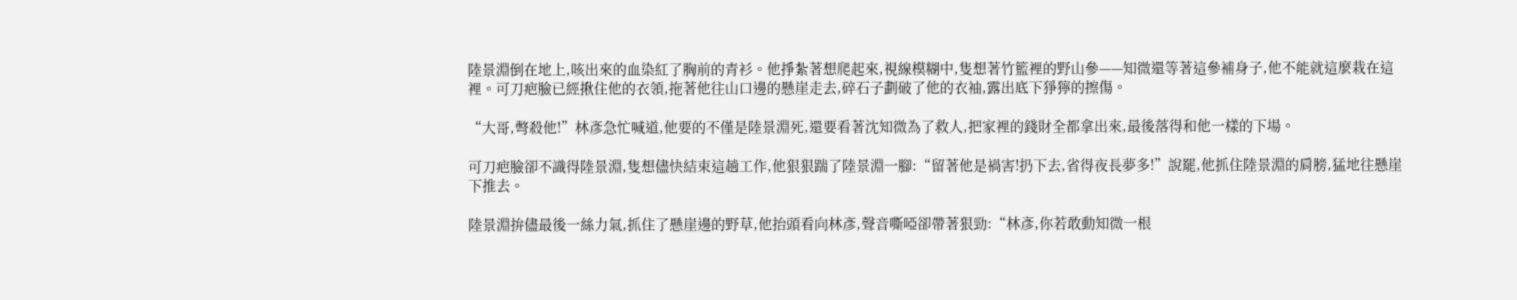陸景淵倒在地上,咳出來的血染紅了胸前的青衫。他掙紮著想爬起來,視線模糊中,隻想著竹籃裡的野山參——知微還等著這參補身子,他不能就這麼栽在這裡。可刀疤臉已經揪住他的衣領,拖著他往山口邊的懸崖走去,碎石子劃破了他的衣袖,露出底下猙獰的擦傷。

“大哥,彆殺他!”林彥急忙喊道,他要的不僅是陸景淵死,還要看著沈知微為了救人,把家裡的錢財全都拿出來,最後落得和他一樣的下場。

可刀疤臉卻不識得陸景淵,隻想儘快結束這趟工作,他狠狠踹了陸景淵一腳:“留著他是禍害!扔下去,省得夜長夢多!”說罷,他抓住陸景淵的肩膀,猛地往懸崖下推去。

陸景淵拚儘最後一絲力氣,抓住了懸崖邊的野草,他抬頭看向林彥,聲音嘶啞卻帶著狠勁:“林彥,你若敢動知微一根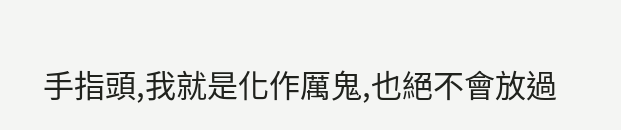手指頭,我就是化作厲鬼,也絕不會放過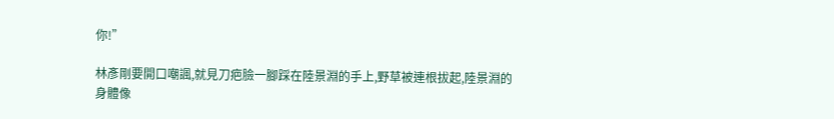你!”

林彥剛要開口嘲諷,就見刀疤臉一腳踩在陸景淵的手上,野草被連根拔起,陸景淵的身體像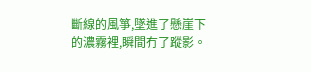斷線的風箏,墜進了懸崖下的濃霧裡,瞬間冇了蹤影。